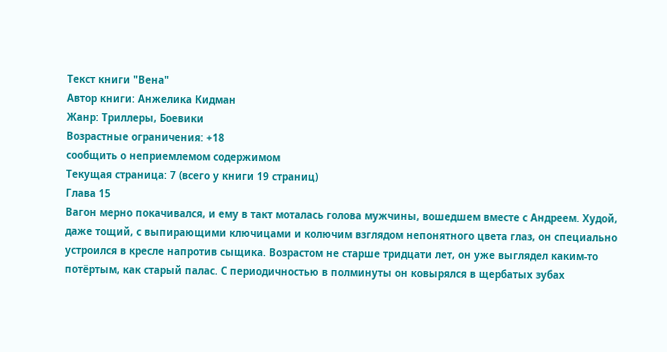Текст книги "Вена"
Автор книги: Анжелика Кидман
Жанр: Триллеры, Боевики
Возрастные ограничения: +18
сообщить о неприемлемом содержимом
Текущая страница: 7 (всего у книги 19 страниц)
Глава 15
Вагон мерно покачивался, и ему в такт моталась голова мужчины, вошедшем вместе с Андреем. Худой, даже тощий, с выпирающими ключицами и колючим взглядом непонятного цвета глаз, он специально устроился в кресле напротив сыщика. Возрастом не старше тридцати лет, он уже выглядел каким-то потёртым, как старый палас. С периодичностью в полминуты он ковырялся в щербатых зубах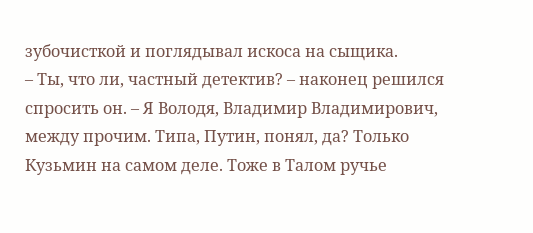зубочисткой и поглядывал искоса на сыщика.
– Ты, что ли, частный детектив? – наконец решился спросить он. – Я Володя, Владимир Владимирович, между прочим. Типа, Путин, понял, да? Только Кузьмин на самом деле. Тоже в Талом ручье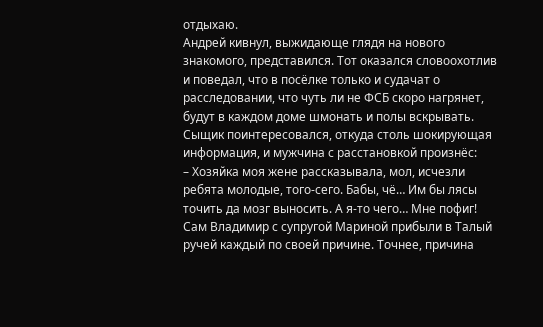отдыхаю.
Андрей кивнул, выжидающе глядя на нового знакомого, представился. Тот оказался словоохотлив и поведал, что в посёлке только и судачат о расследовании, что чуть ли не ФСБ скоро нагрянет, будут в каждом доме шмонать и полы вскрывать. Сыщик поинтересовался, откуда столь шокирующая информация, и мужчина с расстановкой произнёс:
– Хозяйка моя жене рассказывала, мол, исчезли ребята молодые, того-сего. Бабы, чё… Им бы лясы точить да мозг выносить. А я-то чего… Мне пофиг!
Сам Владимир с супругой Мариной прибыли в Талый ручей каждый по своей причине. Точнее, причина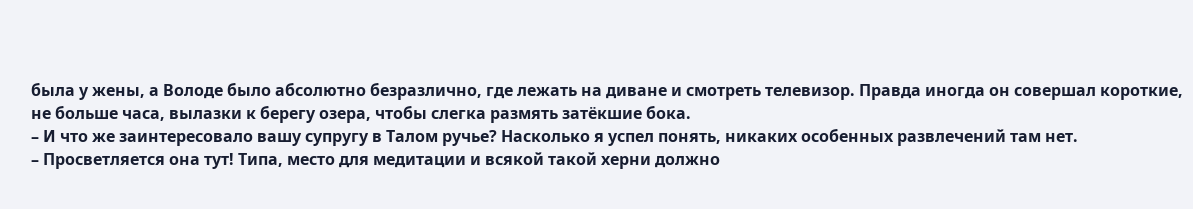была у жены, а Володе было абсолютно безразлично, где лежать на диване и смотреть телевизор. Правда иногда он совершал короткие, не больше часа, вылазки к берегу озера, чтобы слегка размять затёкшие бока.
– И что же заинтересовало вашу супругу в Талом ручье? Насколько я успел понять, никаких особенных развлечений там нет.
– Просветляется она тут! Типа, место для медитации и всякой такой херни должно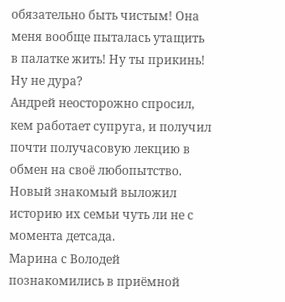обязательно быть чистым! Она меня вообще пыталась утащить в палатке жить! Ну ты прикинь! Ну не дура?
Андрей неосторожно спросил, кем работает супруга, и получил почти получасовую лекцию в обмен на своё любопытство. Новый знакомый выложил историю их семьи чуть ли не с момента детсада.
Марина с Володей познакомились в приёмной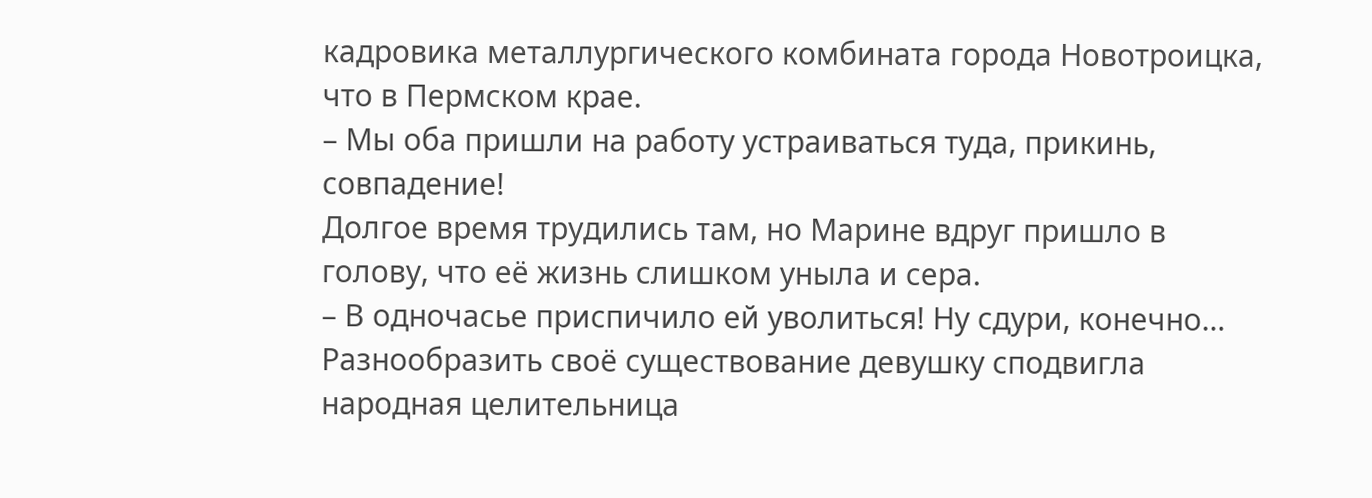кадровика металлургического комбината города Новотроицка, что в Пермском крае.
– Мы оба пришли на работу устраиваться туда, прикинь, совпадение!
Долгое время трудились там, но Марине вдруг пришло в голову, что её жизнь слишком уныла и сера.
– В одночасье приспичило ей уволиться! Ну сдури, конечно…
Разнообразить своё существование девушку сподвигла народная целительница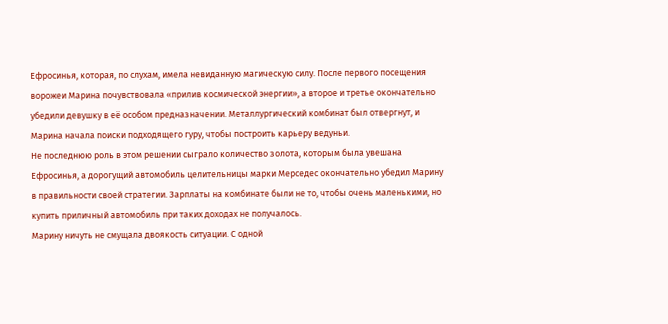Ефросинья, которая, по слухам, имела невиданную магическую силу. После первого посещения ворожеи Марина почувствовала «прилив космической энергии», а второе и третье окончательно убедили девушку в её особом предназначении. Металлургический комбинат был отвергнут, и Марина начала поиски подходящего гуру, чтобы построить карьеру ведуньи.
Не последнюю роль в этом решении сыграло количество золота, которым была увешана Ефросинья, а дорогущий автомобиль целительницы марки Мерседес окончательно убедил Марину в правильности своей стратегии. Зарплаты на комбинате были не то, чтобы очень маленькими, но купить приличный автомобиль при таких доходах не получалось.
Марину ничуть не смущала двоякость ситуации. С одной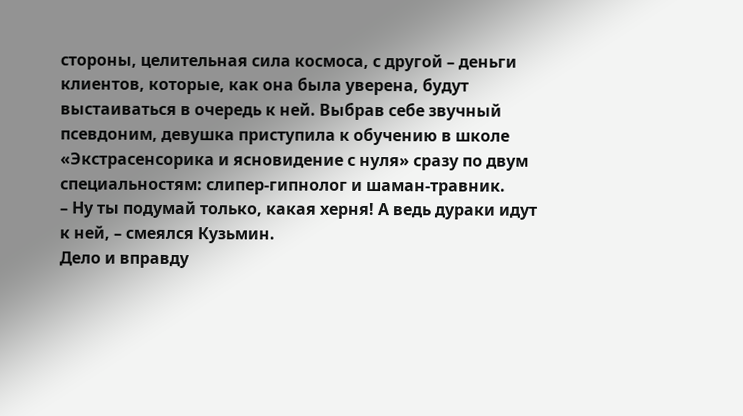стороны, целительная сила космоса, с другой – деньги клиентов, которые, как она была уверена, будут выстаиваться в очередь к ней. Выбрав себе звучный псевдоним, девушка приступила к обучению в школе «Экстрасенсорика и ясновидение с нуля» сразу по двум специальностям: слипер-гипнолог и шаман-травник.
– Ну ты подумай только, какая херня! А ведь дураки идут к ней, – смеялся Кузьмин.
Дело и вправду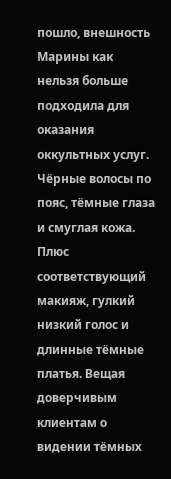пошло, внешность Марины как нельзя больше подходила для оказания оккультных услуг. Чёрные волосы по пояс, тёмные глаза и смуглая кожа. Плюс соответствующий макияж, гулкий низкий голос и длинные тёмные платья. Вещая доверчивым клиентам о видении тёмных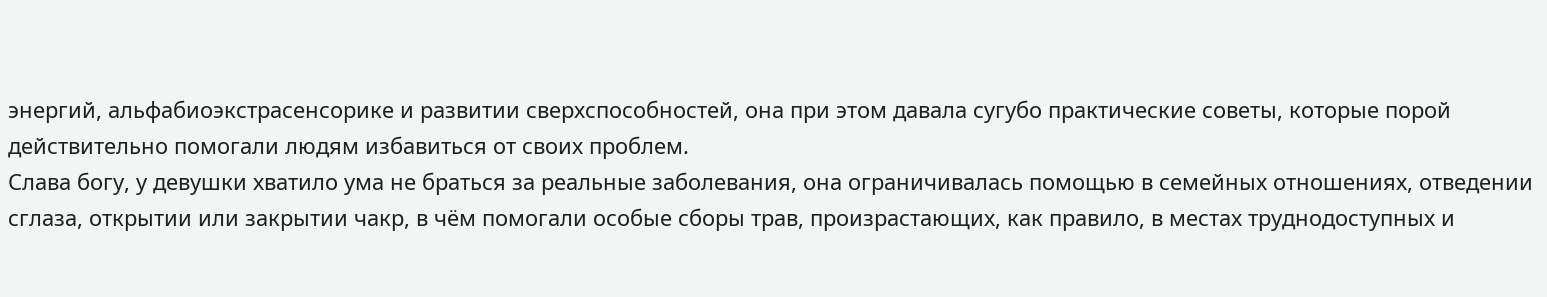энергий, альфабиоэкстрасенсорике и развитии сверхспособностей, она при этом давала сугубо практические советы, которые порой действительно помогали людям избавиться от своих проблем.
Слава богу, у девушки хватило ума не браться за реальные заболевания, она ограничивалась помощью в семейных отношениях, отведении сглаза, открытии или закрытии чакр, в чём помогали особые сборы трав, произрастающих, как правило, в местах труднодоступных и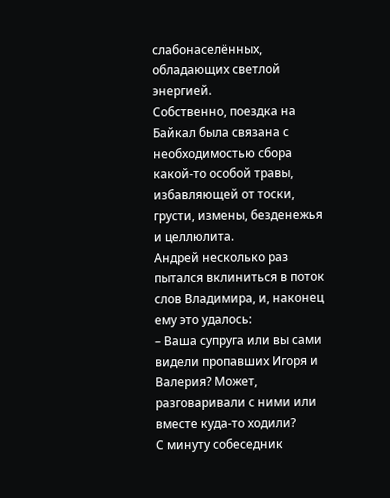слабонаселённых, обладающих светлой энергией.
Собственно, поездка на Байкал была связана с необходимостью сбора какой-то особой травы, избавляющей от тоски, грусти, измены, безденежья и целлюлита.
Андрей несколько раз пытался вклиниться в поток слов Владимира, и, наконец ему это удалось:
– Ваша супруга или вы сами видели пропавших Игоря и Валерия? Может, разговаривали с ними или вместе куда-то ходили?
С минуту собеседник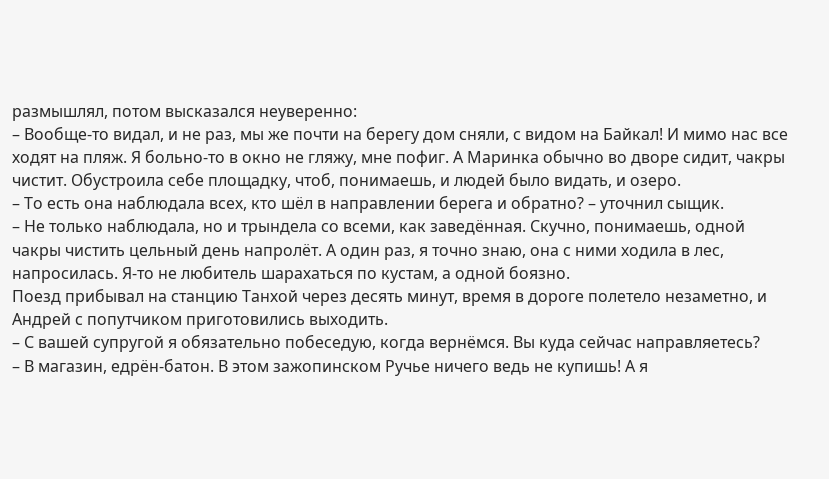размышлял, потом высказался неуверенно:
– Вообще-то видал, и не раз, мы же почти на берегу дом сняли, с видом на Байкал! И мимо нас все ходят на пляж. Я больно-то в окно не гляжу, мне пофиг. А Маринка обычно во дворе сидит, чакры чистит. Обустроила себе площадку, чтоб, понимаешь, и людей было видать, и озеро.
– То есть она наблюдала всех, кто шёл в направлении берега и обратно? – уточнил сыщик.
– Не только наблюдала, но и трындела со всеми, как заведённая. Скучно, понимаешь, одной чакры чистить цельный день напролёт. А один раз, я точно знаю, она с ними ходила в лес, напросилась. Я-то не любитель шарахаться по кустам, а одной боязно.
Поезд прибывал на станцию Танхой через десять минут, время в дороге полетело незаметно, и Андрей с попутчиком приготовились выходить.
– С вашей супругой я обязательно побеседую, когда вернёмся. Вы куда сейчас направляетесь?
– В магазин, едрён-батон. В этом зажопинском Ручье ничего ведь не купишь! А я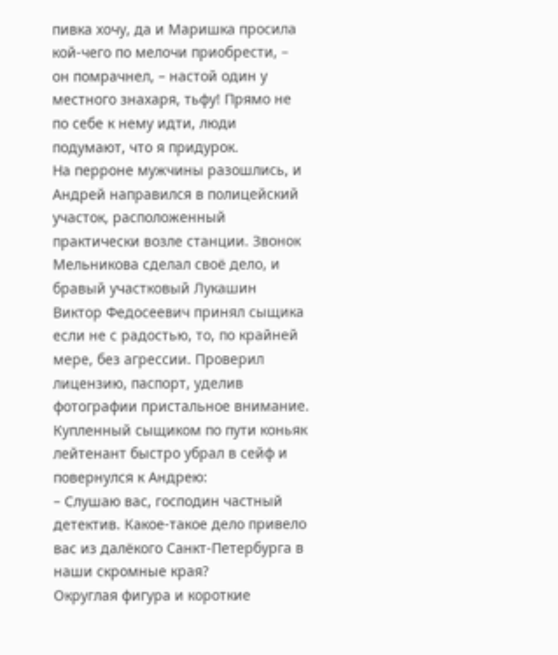пивка хочу, да и Маришка просила кой-чего по мелочи приобрести, – он помрачнел, – настой один у местного знахаря, тьфу! Прямо не по себе к нему идти, люди подумают, что я придурок.
На перроне мужчины разошлись, и Андрей направился в полицейский участок, расположенный практически возле станции. Звонок Мельникова сделал своё дело, и бравый участковый Лукашин Виктор Федосеевич принял сыщика если не с радостью, то, по крайней мере, без агрессии. Проверил лицензию, паспорт, уделив фотографии пристальное внимание.
Купленный сыщиком по пути коньяк лейтенант быстро убрал в сейф и повернулся к Андрею:
– Слушаю вас, господин частный детектив. Какое-такое дело привело вас из далёкого Санкт-Петербурга в наши скромные края?
Округлая фигура и короткие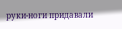руки-ноги придавали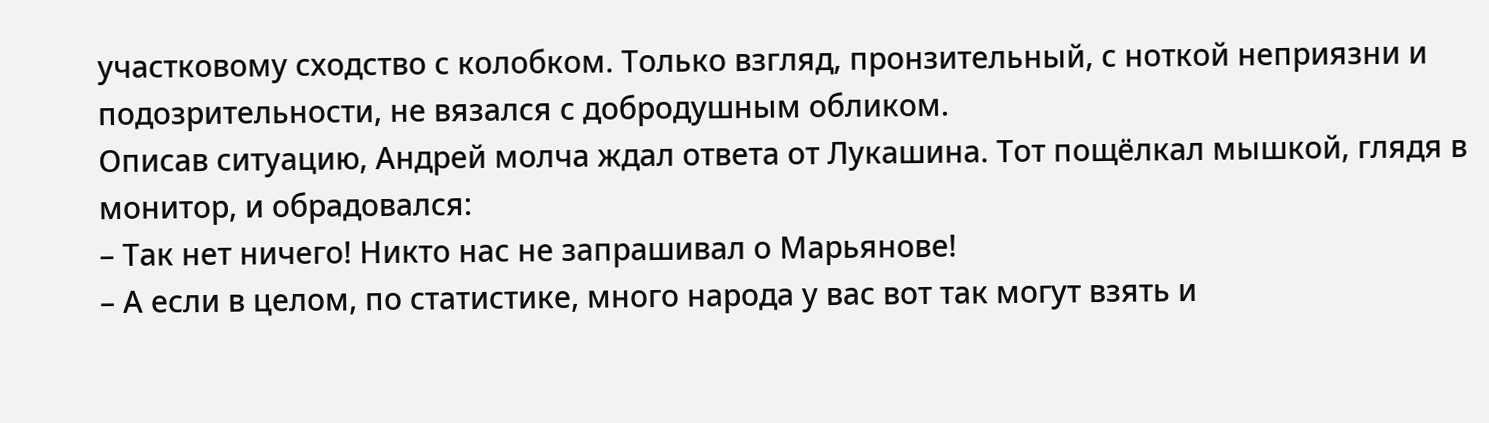участковому сходство с колобком. Только взгляд, пронзительный, с ноткой неприязни и подозрительности, не вязался с добродушным обликом.
Описав ситуацию, Андрей молча ждал ответа от Лукашина. Тот пощёлкал мышкой, глядя в монитор, и обрадовался:
– Так нет ничего! Никто нас не запрашивал о Марьянове!
– А если в целом, по статистике, много народа у вас вот так могут взять и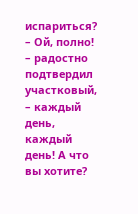испариться?
– Ой, полно! – радостно подтвердил участковый, – каждый день, каждый день! А что вы хотите?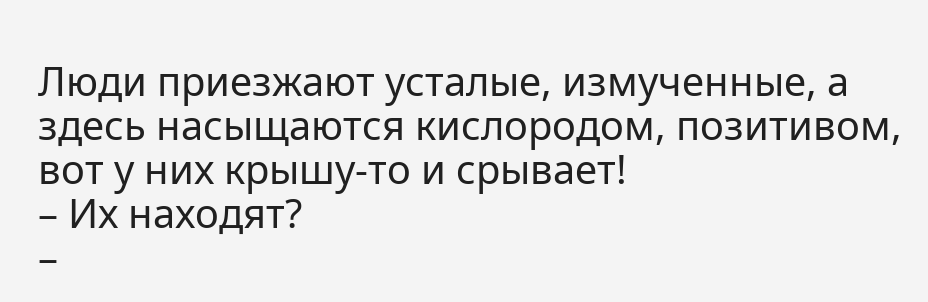Люди приезжают усталые, измученные, а здесь насыщаются кислородом, позитивом, вот у них крышу-то и срывает!
– Их находят?
–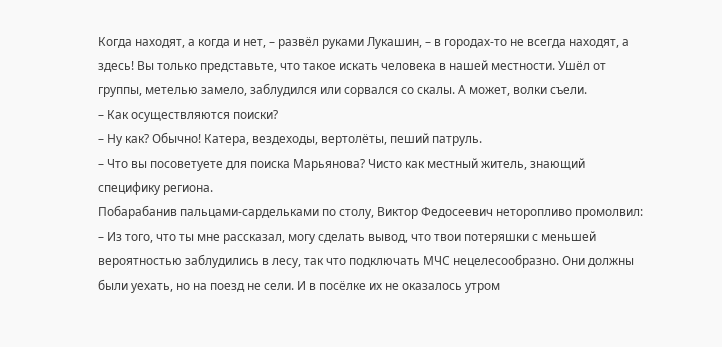Когда находят, а когда и нет, – развёл руками Лукашин, – в городах-то не всегда находят, а здесь! Вы только представьте, что такое искать человека в нашей местности. Ушёл от группы, метелью замело, заблудился или сорвался со скалы. А может, волки съели.
– Как осуществляются поиски?
– Ну как? Обычно! Катера, вездеходы, вертолёты, пеший патруль.
– Что вы посоветуете для поиска Марьянова? Чисто как местный житель, знающий специфику региона.
Побарабанив пальцами-сардельками по столу, Виктор Федосеевич неторопливо промолвил:
– Из того, что ты мне рассказал, могу сделать вывод, что твои потеряшки с меньшей вероятностью заблудились в лесу, так что подключать МЧС нецелесообразно. Они должны были уехать, но на поезд не сели. И в посёлке их не оказалось утром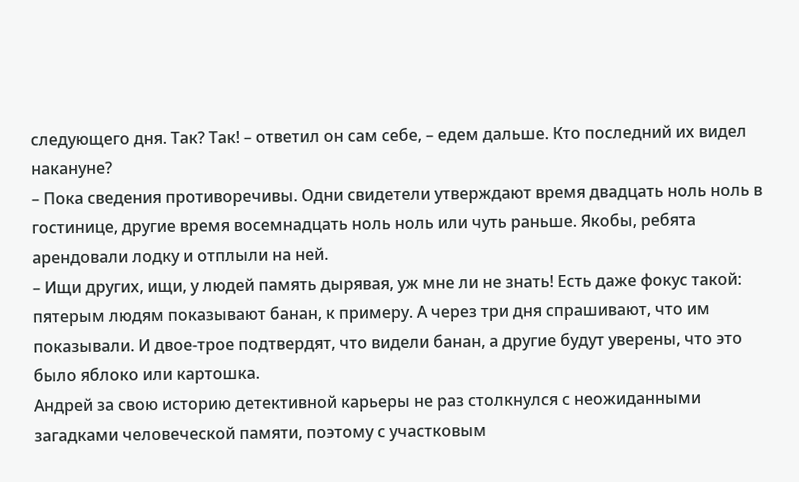следующего дня. Так? Так! – ответил он сам себе, – едем дальше. Кто последний их видел накануне?
– Пока сведения противоречивы. Одни свидетели утверждают время двадцать ноль ноль в гостинице, другие время восемнадцать ноль ноль или чуть раньше. Якобы, ребята арендовали лодку и отплыли на ней.
– Ищи других, ищи, у людей память дырявая, уж мне ли не знать! Есть даже фокус такой: пятерым людям показывают банан, к примеру. А через три дня спрашивают, что им показывали. И двое-трое подтвердят, что видели банан, а другие будут уверены, что это было яблоко или картошка.
Андрей за свою историю детективной карьеры не раз столкнулся с неожиданными загадками человеческой памяти, поэтому с участковым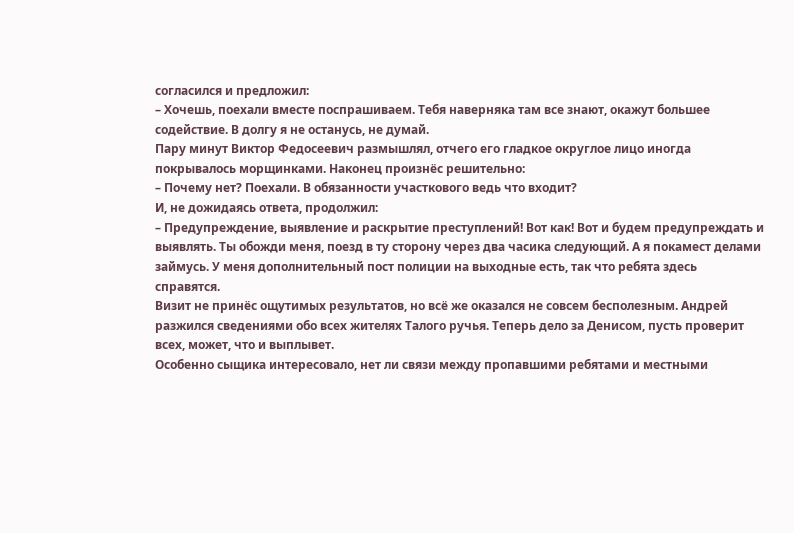согласился и предложил:
– Хочешь, поехали вместе поспрашиваем. Тебя наверняка там все знают, окажут большее содействие. В долгу я не останусь, не думай.
Пару минут Виктор Федосеевич размышлял, отчего его гладкое округлое лицо иногда покрывалось морщинками. Наконец произнёс решительно:
– Почему нет? Поехали. В обязанности участкового ведь что входит?
И, не дожидаясь ответа, продолжил:
– Предупреждение, выявление и раскрытие преступлений! Вот как! Вот и будем предупреждать и выявлять. Ты обожди меня, поезд в ту сторону через два часика следующий. А я покамест делами займусь. У меня дополнительный пост полиции на выходные есть, так что ребята здесь справятся.
Визит не принёс ощутимых результатов, но всё же оказался не совсем бесполезным. Андрей разжился сведениями обо всех жителях Талого ручья. Теперь дело за Денисом, пусть проверит всех, может, что и выплывет.
Особенно сыщика интересовало, нет ли связи между пропавшими ребятами и местными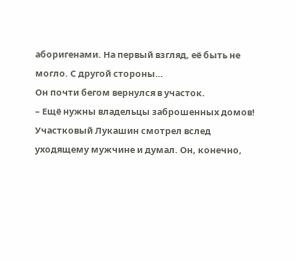аборигенами. На первый взгляд, её быть не могло. С другой стороны…
Он почти бегом вернулся в участок.
– Ещё нужны владельцы заброшенных домов!
Участковый Лукашин смотрел вслед уходящему мужчине и думал. Он, конечно,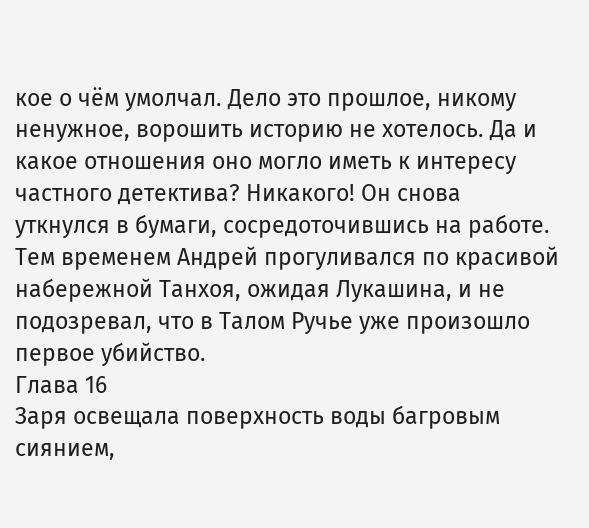кое о чём умолчал. Дело это прошлое, никому ненужное, ворошить историю не хотелось. Да и какое отношения оно могло иметь к интересу частного детектива? Никакого! Он снова уткнулся в бумаги, сосредоточившись на работе.
Тем временем Андрей прогуливался по красивой набережной Танхоя, ожидая Лукашина, и не подозревал, что в Талом Ручье уже произошло первое убийство.
Глава 16
Заря освещала поверхность воды багровым сиянием,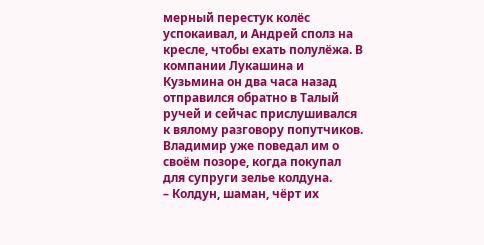мерный перестук колёс успокаивал, и Андрей сполз на кресле, чтобы ехать полулёжа. В компании Лукашина и Кузьмина он два часа назад отправился обратно в Талый ручей и сейчас прислушивался к вялому разговору попутчиков.
Владимир уже поведал им о своём позоре, когда покупал для супруги зелье колдуна.
– Колдун, шаман, чёрт их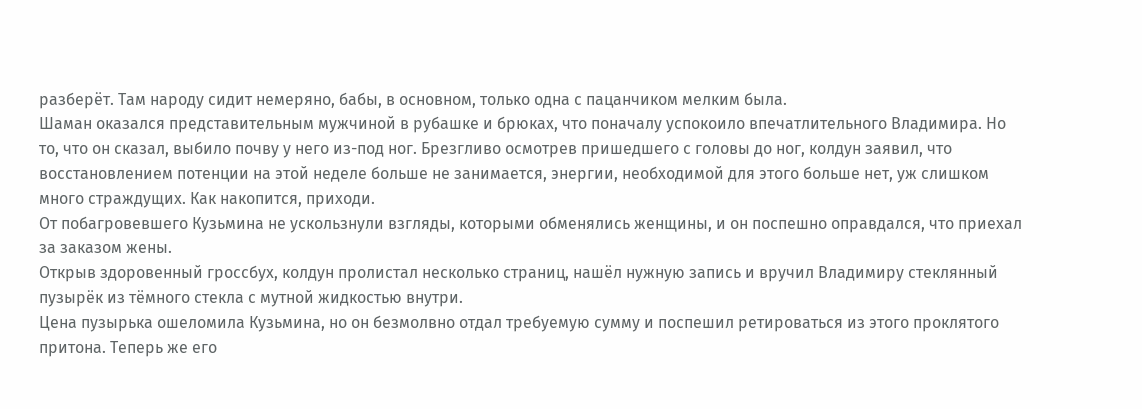разберёт. Там народу сидит немеряно, бабы, в основном, только одна с пацанчиком мелким была.
Шаман оказался представительным мужчиной в рубашке и брюках, что поначалу успокоило впечатлительного Владимира. Но то, что он сказал, выбило почву у него из-под ног. Брезгливо осмотрев пришедшего с головы до ног, колдун заявил, что восстановлением потенции на этой неделе больше не занимается, энергии, необходимой для этого больше нет, уж слишком много страждущих. Как накопится, приходи.
От побагровевшего Кузьмина не ускользнули взгляды, которыми обменялись женщины, и он поспешно оправдался, что приехал за заказом жены.
Открыв здоровенный гроссбух, колдун пролистал несколько страниц, нашёл нужную запись и вручил Владимиру стеклянный пузырёк из тёмного стекла с мутной жидкостью внутри.
Цена пузырька ошеломила Кузьмина, но он безмолвно отдал требуемую сумму и поспешил ретироваться из этого проклятого притона. Теперь же его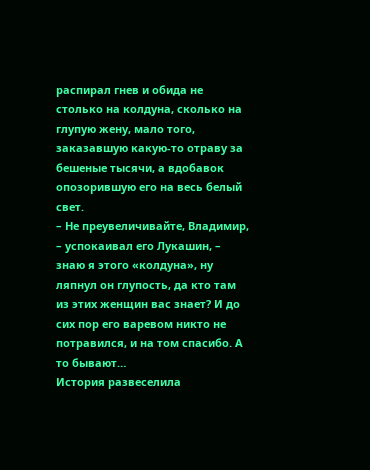распирал гнев и обида не столько на колдуна, сколько на глупую жену, мало того, заказавшую какую-то отраву за бешеные тысячи, а вдобавок опозорившую его на весь белый свет.
– Не преувеличивайте, Владимир, – успокаивал его Лукашин, – знаю я этого «колдуна», ну ляпнул он глупость, да кто там из этих женщин вас знает? И до сих пор его варевом никто не потравился, и на том спасибо. А то бывают…
История развеселила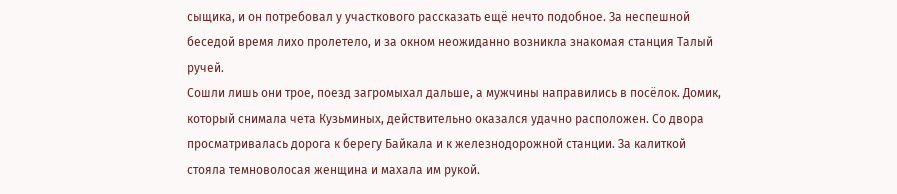сыщика, и он потребовал у участкового рассказать ещё нечто подобное. За неспешной беседой время лихо пролетело, и за окном неожиданно возникла знакомая станция Талый ручей.
Сошли лишь они трое, поезд загромыхал дальше, а мужчины направились в посёлок. Домик, который снимала чета Кузьминых, действительно оказался удачно расположен. Со двора просматривалась дорога к берегу Байкала и к железнодорожной станции. За калиткой стояла темноволосая женщина и махала им рукой.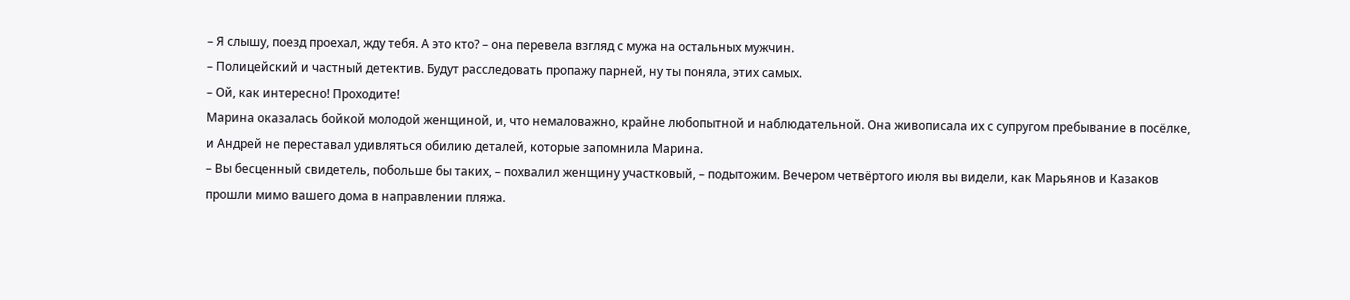– Я слышу, поезд проехал, жду тебя. А это кто? – она перевела взгляд с мужа на остальных мужчин.
– Полицейский и частный детектив. Будут расследовать пропажу парней, ну ты поняла, этих самых.
– Ой, как интересно! Проходите!
Марина оказалась бойкой молодой женщиной, и, что немаловажно, крайне любопытной и наблюдательной. Она живописала их с супругом пребывание в посёлке, и Андрей не переставал удивляться обилию деталей, которые запомнила Марина.
– Вы бесценный свидетель, побольше бы таких, – похвалил женщину участковый, – подытожим. Вечером четвёртого июля вы видели, как Марьянов и Казаков прошли мимо вашего дома в направлении пляжа.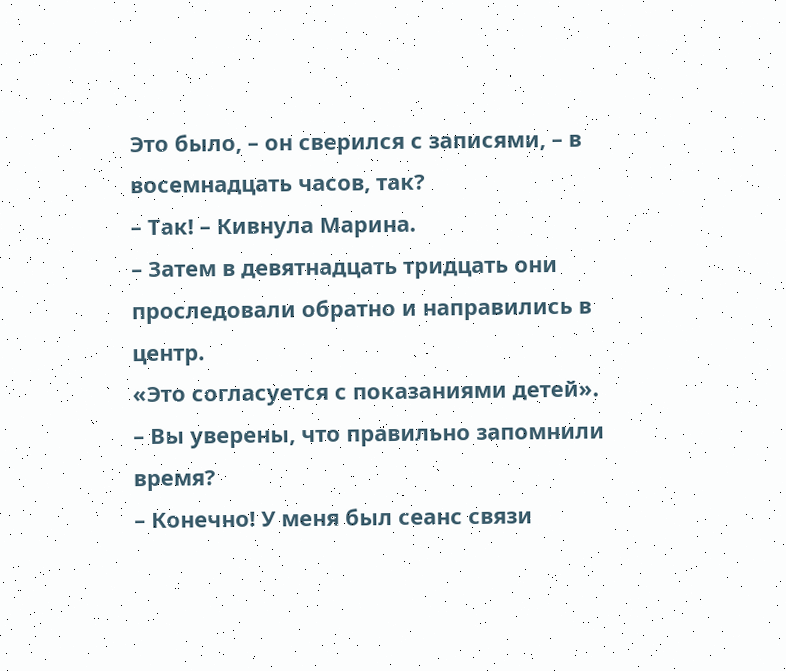Это было, – он сверился с записями, – в восемнадцать часов, так?
– Так! – Кивнула Марина.
– Затем в девятнадцать тридцать они проследовали обратно и направились в центр.
«Это согласуется с показаниями детей».
– Вы уверены, что правильно запомнили время?
– Конечно! У меня был сеанс связи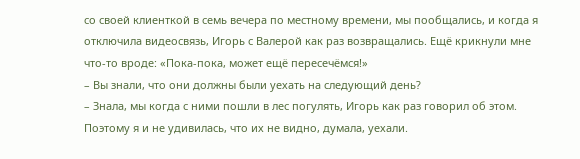со своей клиенткой в семь вечера по местному времени, мы пообщались, и когда я отключила видеосвязь, Игорь с Валерой как раз возвращались. Ещё крикнули мне что-то вроде: «Пока-пока, может ещё пересечёмся!»
– Вы знали, что они должны были уехать на следующий день?
– Знала, мы когда с ними пошли в лес погулять, Игорь как раз говорил об этом. Поэтому я и не удивилась, что их не видно, думала, уехали.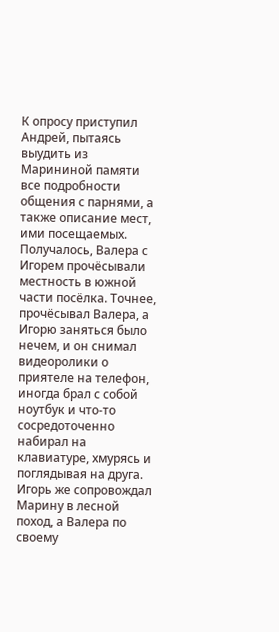К опросу приступил Андрей, пытаясь выудить из Марининой памяти все подробности общения с парнями, а также описание мест, ими посещаемых.
Получалось, Валера с Игорем прочёсывали местность в южной части посёлка. Точнее, прочёсывал Валера, а Игорю заняться было нечем, и он снимал видеоролики о приятеле на телефон, иногда брал с собой ноутбук и что-то сосредоточенно набирал на клавиатуре, хмурясь и поглядывая на друга.
Игорь же сопровождал Марину в лесной поход, а Валера по своему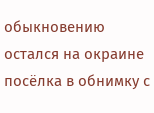обыкновению остался на окраине посёлка в обнимку с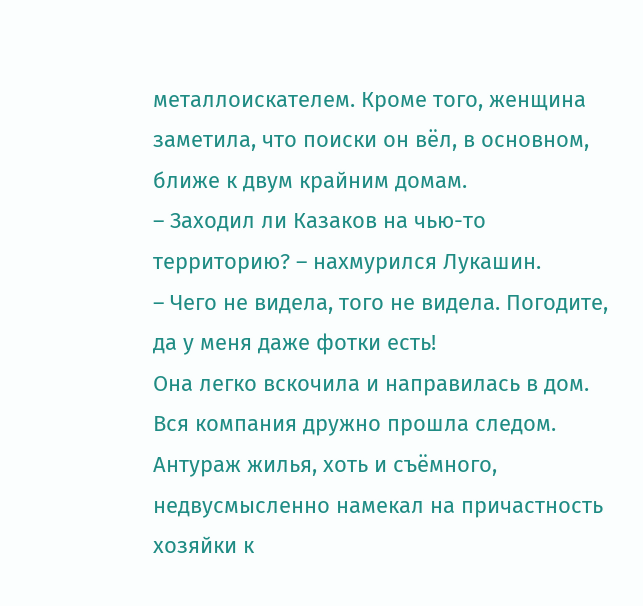металлоискателем. Кроме того, женщина заметила, что поиски он вёл, в основном, ближе к двум крайним домам.
– Заходил ли Казаков на чью-то территорию? – нахмурился Лукашин.
– Чего не видела, того не видела. Погодите, да у меня даже фотки есть!
Она легко вскочила и направилась в дом. Вся компания дружно прошла следом. Антураж жилья, хоть и съёмного, недвусмысленно намекал на причастность хозяйки к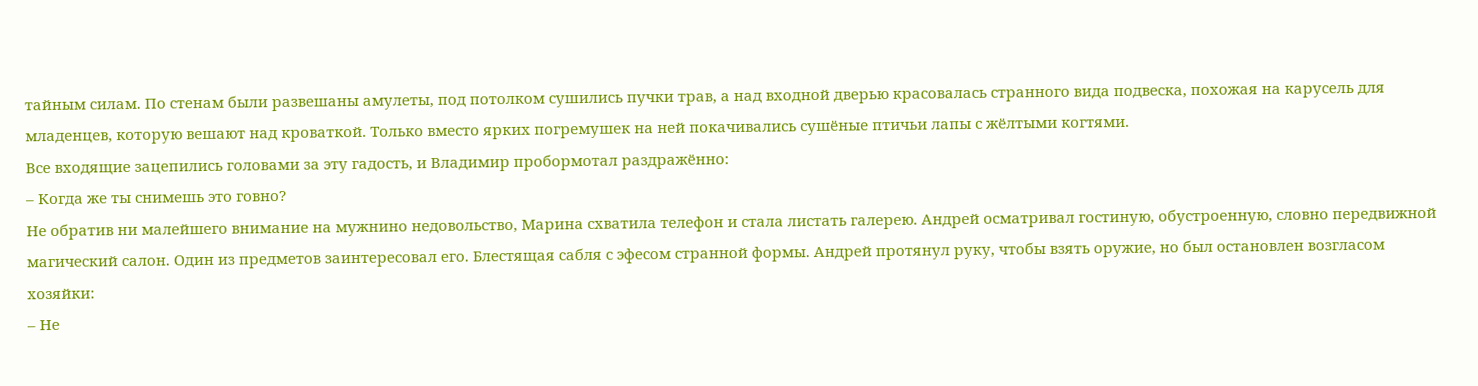тайным силам. По стенам были развешаны амулеты, под потолком сушились пучки трав, а над входной дверью красовалась странного вида подвеска, похожая на карусель для младенцев, которую вешают над кроваткой. Только вместо ярких погремушек на ней покачивались сушёные птичьи лапы с жёлтыми когтями.
Все входящие зацепились головами за эту гадость, и Владимир пробормотал раздражённо:
– Когда же ты снимешь это говно?
Не обратив ни малейшего внимание на мужнино недовольство, Марина схватила телефон и стала листать галерею. Андрей осматривал гостиную, обустроенную, словно передвижной магический салон. Один из предметов заинтересовал его. Блестящая сабля с эфесом странной формы. Андрей протянул руку, чтобы взять оружие, но был остановлен возгласом хозяйки:
– Не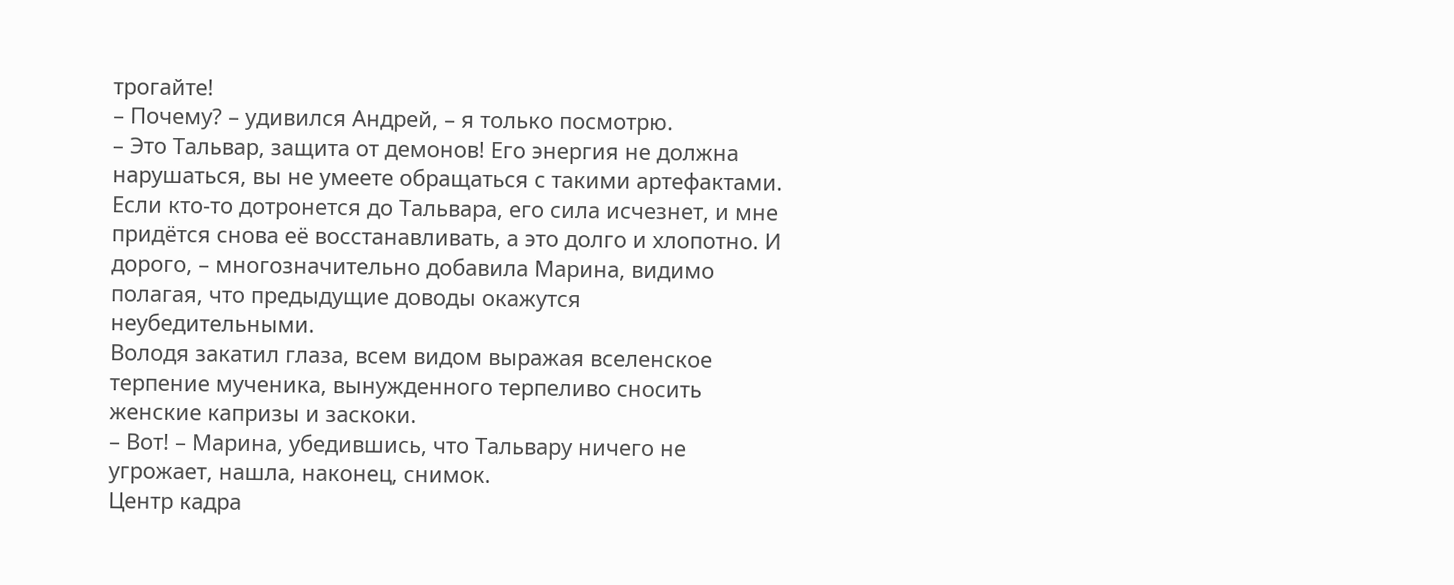трогайте!
– Почему? – удивился Андрей, – я только посмотрю.
– Это Тальвар, защита от демонов! Его энергия не должна нарушаться, вы не умеете обращаться с такими артефактами. Если кто-то дотронется до Тальвара, его сила исчезнет, и мне придётся снова её восстанавливать, а это долго и хлопотно. И дорого, – многозначительно добавила Марина, видимо полагая, что предыдущие доводы окажутся неубедительными.
Володя закатил глаза, всем видом выражая вселенское терпение мученика, вынужденного терпеливо сносить женские капризы и заскоки.
– Вот! – Марина, убедившись, что Тальвару ничего не угрожает, нашла, наконец, снимок.
Центр кадра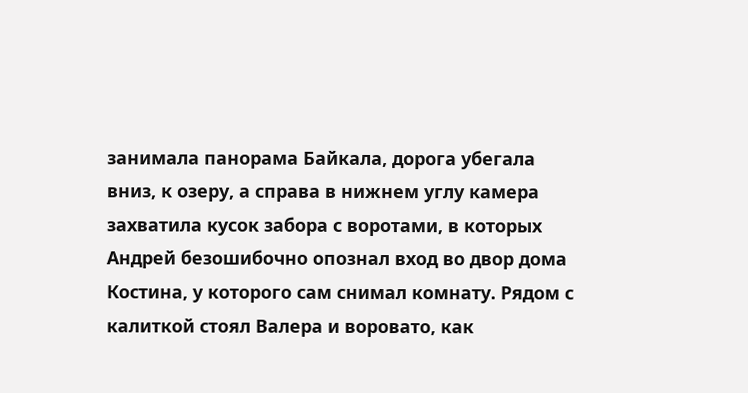занимала панорама Байкала, дорога убегала вниз, к озеру, а справа в нижнем углу камера захватила кусок забора с воротами, в которых Андрей безошибочно опознал вход во двор дома Костина, у которого сам снимал комнату. Рядом с калиткой стоял Валера и воровато, как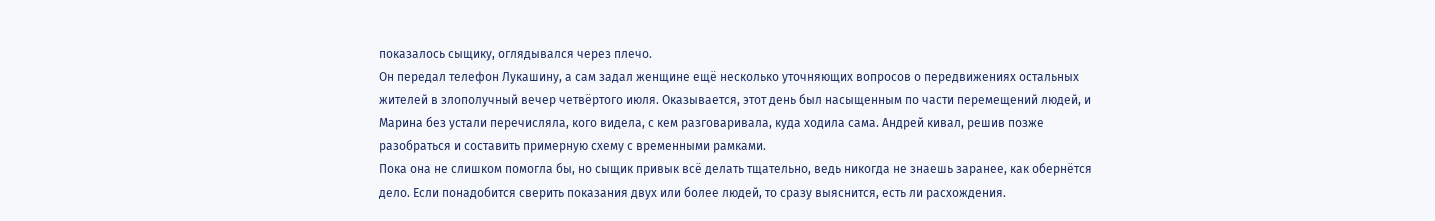показалось сыщику, оглядывался через плечо.
Он передал телефон Лукашину, а сам задал женщине ещё несколько уточняющих вопросов о передвижениях остальных жителей в злополучный вечер четвёртого июля. Оказывается, этот день был насыщенным по части перемещений людей, и Марина без устали перечисляла, кого видела, с кем разговаривала, куда ходила сама. Андрей кивал, решив позже разобраться и составить примерную схему с временными рамками.
Пока она не слишком помогла бы, но сыщик привык всё делать тщательно, ведь никогда не знаешь заранее, как обернётся дело. Если понадобится сверить показания двух или более людей, то сразу выяснится, есть ли расхождения.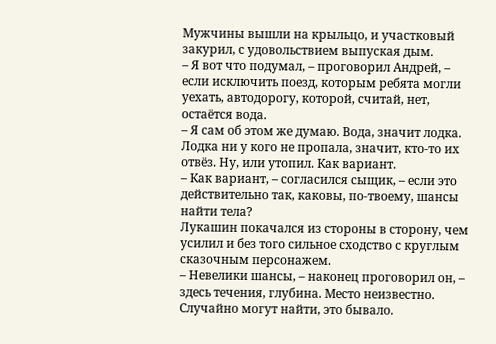Мужчины вышли на крыльцо, и участковый закурил, с удовольствием выпуская дым.
– Я вот что подумал, – проговорил Андрей, – если исключить поезд, которым ребята могли уехать, автодорогу, которой, считай, нет, остаётся вода.
– Я сам об этом же думаю. Вода, значит лодка. Лодка ни у кого не пропала, значит, кто-то их отвёз. Ну, или утопил. Как вариант.
– Как вариант, – согласился сыщик, – если это действительно так, каковы, по-твоему, шансы найти тела?
Лукашин покачался из стороны в сторону, чем усилил и без того сильное сходство с круглым сказочным персонажем.
– Невелики шансы, – наконец проговорил он, – здесь течения, глубина. Место неизвестно. Случайно могут найти, это бывало.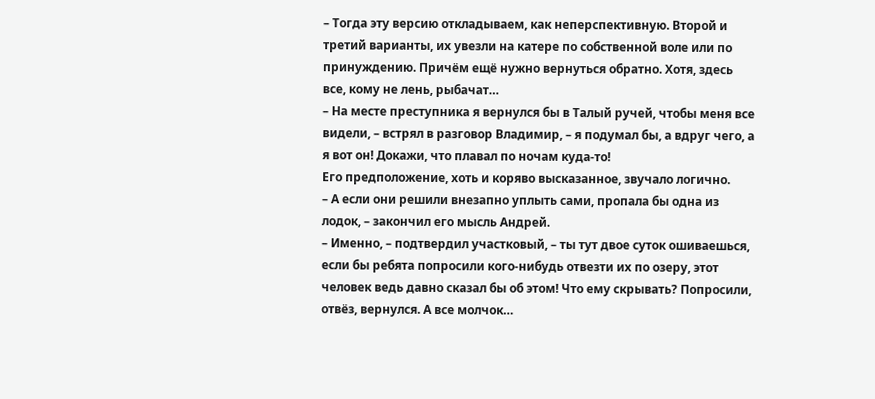– Тогда эту версию откладываем, как неперспективную. Второй и третий варианты, их увезли на катере по собственной воле или по принуждению. Причём ещё нужно вернуться обратно. Хотя, здесь все, кому не лень, рыбачат…
– На месте преступника я вернулся бы в Талый ручей, чтобы меня все видели, – встрял в разговор Владимир, – я подумал бы, а вдруг чего, а я вот он! Докажи, что плавал по ночам куда-то!
Его предположение, хоть и коряво высказанное, звучало логично.
– А если они решили внезапно уплыть сами, пропала бы одна из лодок, – закончил его мысль Андрей.
– Именно, – подтвердил участковый, – ты тут двое суток ошиваешься, если бы ребята попросили кого-нибудь отвезти их по озеру, этот человек ведь давно сказал бы об этом! Что ему скрывать? Попросили, отвёз, вернулся. А все молчок…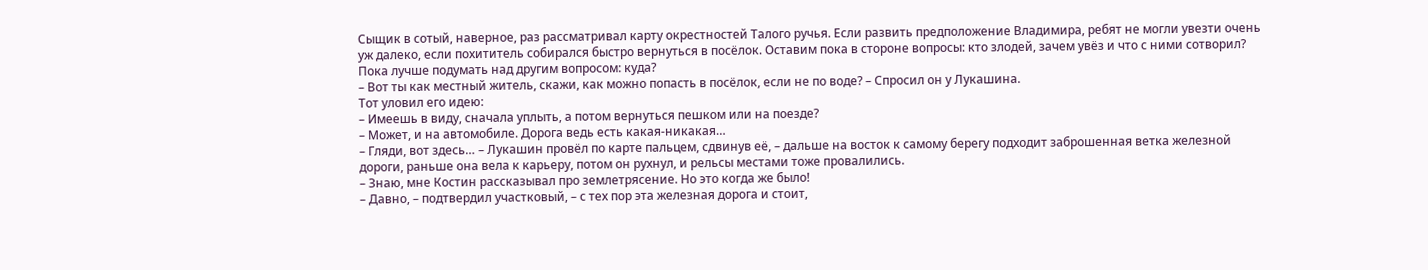Сыщик в сотый, наверное, раз рассматривал карту окрестностей Талого ручья. Если развить предположение Владимира, ребят не могли увезти очень уж далеко, если похититель собирался быстро вернуться в посёлок. Оставим пока в стороне вопросы: кто злодей, зачем увёз и что с ними сотворил? Пока лучше подумать над другим вопросом: куда?
– Вот ты как местный житель, скажи, как можно попасть в посёлок, если не по воде? – Спросил он у Лукашина.
Тот уловил его идею:
– Имеешь в виду, сначала уплыть, а потом вернуться пешком или на поезде?
– Может, и на автомобиле. Дорога ведь есть какая-никакая…
– Гляди, вот здесь… – Лукашин провёл по карте пальцем, сдвинув её, – дальше на восток к самому берегу подходит заброшенная ветка железной дороги, раньше она вела к карьеру, потом он рухнул, и рельсы местами тоже провалились.
– Знаю, мне Костин рассказывал про землетрясение. Но это когда же было!
– Давно, – подтвердил участковый, – с тех пор эта железная дорога и стоит,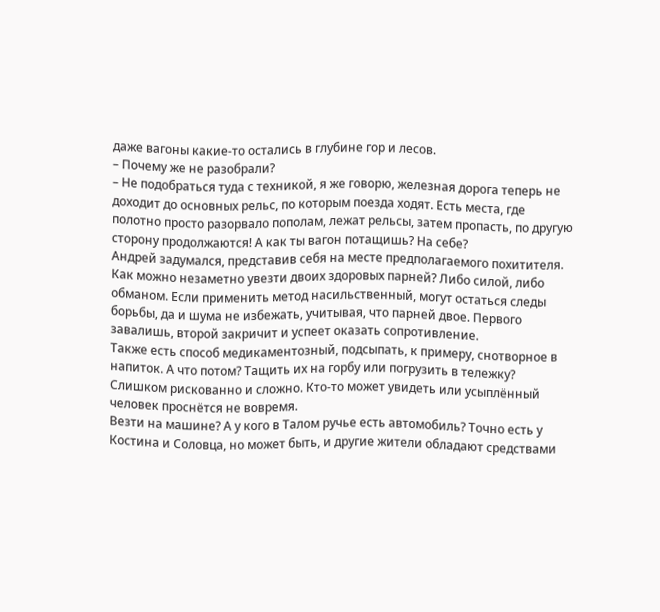даже вагоны какие-то остались в глубине гор и лесов.
– Почему же не разобрали?
– Не подобраться туда с техникой, я же говорю, железная дорога теперь не доходит до основных рельс, по которым поезда ходят. Есть места, где полотно просто разорвало пополам, лежат рельсы, затем пропасть, по другую сторону продолжаются! А как ты вагон потащишь? На себе?
Андрей задумался, представив себя на месте предполагаемого похитителя. Как можно незаметно увезти двоих здоровых парней? Либо силой, либо обманом. Если применить метод насильственный, могут остаться следы борьбы, да и шума не избежать, учитывая, что парней двое. Первого завалишь, второй закричит и успеет оказать сопротивление.
Также есть способ медикаментозный, подсыпать, к примеру, снотворное в напиток. А что потом? Тащить их на горбу или погрузить в тележку? Слишком рискованно и сложно. Кто-то может увидеть или усыплённый человек проснётся не вовремя.
Везти на машине? А у кого в Талом ручье есть автомобиль? Точно есть у Костина и Соловца, но может быть, и другие жители обладают средствами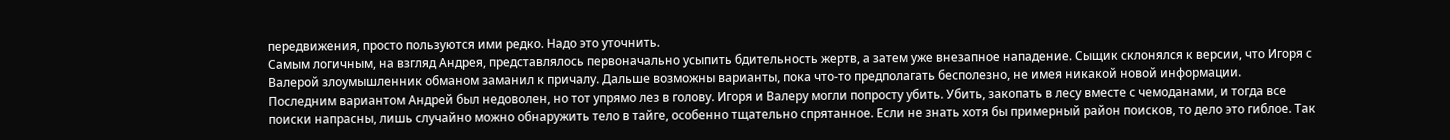передвижения, просто пользуются ими редко. Надо это уточнить.
Самым логичным, на взгляд Андрея, представлялось первоначально усыпить бдительность жертв, а затем уже внезапное нападение. Сыщик склонялся к версии, что Игоря с Валерой злоумышленник обманом заманил к причалу. Дальше возможны варианты, пока что-то предполагать бесполезно, не имея никакой новой информации.
Последним вариантом Андрей был недоволен, но тот упрямо лез в голову. Игоря и Валеру могли попросту убить. Убить, закопать в лесу вместе с чемоданами, и тогда все поиски напрасны, лишь случайно можно обнаружить тело в тайге, особенно тщательно спрятанное. Если не знать хотя бы примерный район поисков, то дело это гиблое. Так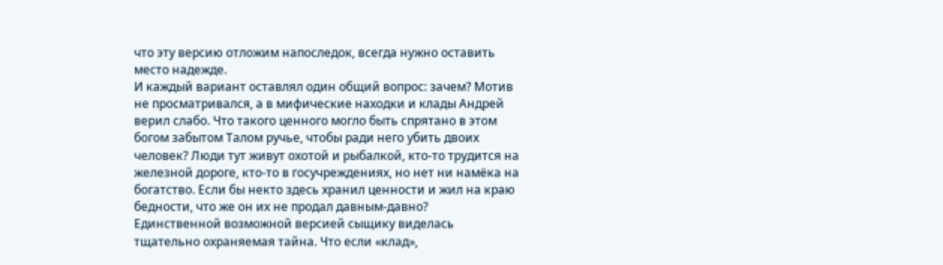что эту версию отложим напоследок, всегда нужно оставить место надежде.
И каждый вариант оставлял один общий вопрос: зачем? Мотив не просматривался, а в мифические находки и клады Андрей верил слабо. Что такого ценного могло быть спрятано в этом богом забытом Талом ручье, чтобы ради него убить двоих человек? Люди тут живут охотой и рыбалкой, кто-то трудится на железной дороге, кто-то в госучреждениях, но нет ни намёка на богатство. Если бы некто здесь хранил ценности и жил на краю бедности, что же он их не продал давным-давно?
Единственной возможной версией сыщику виделась тщательно охраняемая тайна. Что если «клад»,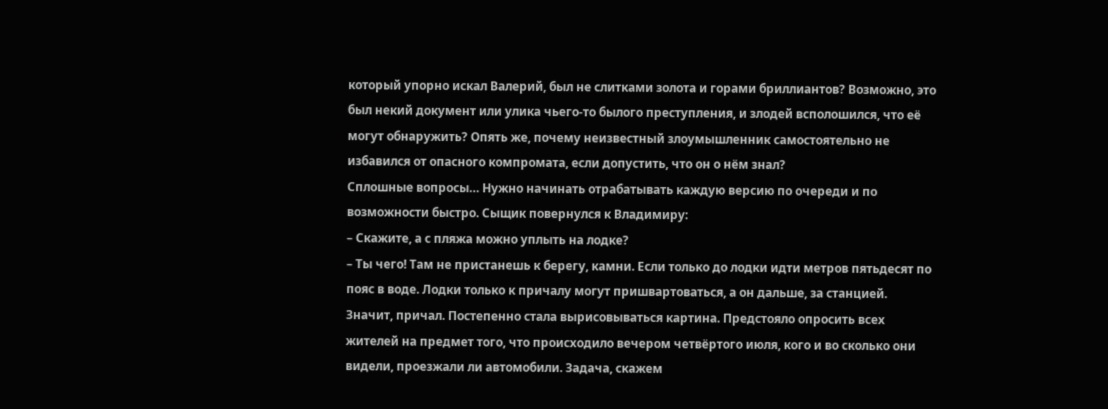который упорно искал Валерий, был не слитками золота и горами бриллиантов? Возможно, это был некий документ или улика чьего-то былого преступления, и злодей всполошился, что её могут обнаружить? Опять же, почему неизвестный злоумышленник самостоятельно не избавился от опасного компромата, если допустить, что он о нём знал?
Сплошные вопросы… Нужно начинать отрабатывать каждую версию по очереди и по возможности быстро. Сыщик повернулся к Владимиру:
– Скажите, а с пляжа можно уплыть на лодке?
– Ты чего! Там не пристанешь к берегу, камни. Если только до лодки идти метров пятьдесят по пояс в воде. Лодки только к причалу могут пришвартоваться, а он дальше, за станцией.
Значит, причал. Постепенно стала вырисовываться картина. Предстояло опросить всех жителей на предмет того, что происходило вечером четвёртого июля, кого и во сколько они видели, проезжали ли автомобили. Задача, скажем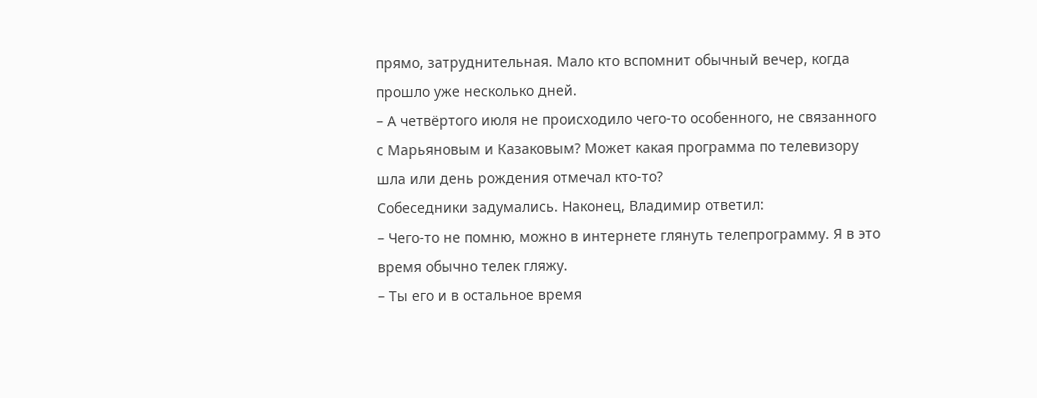прямо, затруднительная. Мало кто вспомнит обычный вечер, когда прошло уже несколько дней.
– А четвёртого июля не происходило чего-то особенного, не связанного с Марьяновым и Казаковым? Может какая программа по телевизору шла или день рождения отмечал кто-то?
Собеседники задумались. Наконец, Владимир ответил:
– Чего-то не помню, можно в интернете глянуть телепрограмму. Я в это время обычно телек гляжу.
– Ты его и в остальное время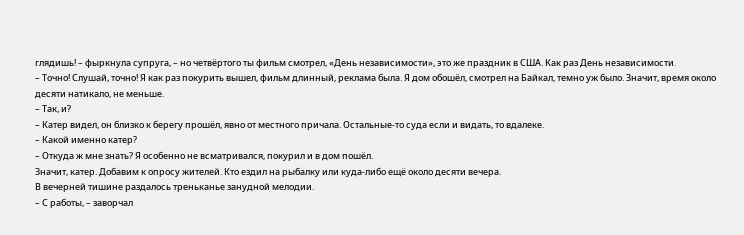глядишь! – фыркнула супруга, – но четвёртого ты фильм смотрел, «День независимости», это же праздник в США. Как раз День независимости.
– Точно! Слушай, точно! Я как раз покурить вышел, фильм длинный, реклама была. Я дом обошёл, смотрел на Байкал, темно уж было. Значит, время около десяти натикало, не меньше.
– Так, и?
– Катер видел, он близко к берегу прошёл, явно от местного причала. Остальные-то суда если и видать, то вдалеке.
– Какой именно катер?
– Откуда ж мне знать? Я особенно не всматривался, покурил и в дом пошёл.
Значит, катер. Добавим к опросу жителей. Кто ездил на рыбалку или куда-либо ещё около десяти вечера.
В вечерней тишине раздалось треньканье занудной мелодии.
– С работы, – заворчал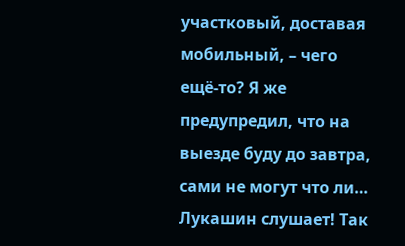участковый, доставая мобильный, – чего ещё-то? Я же предупредил, что на выезде буду до завтра, сами не могут что ли… Лукашин слушает! Так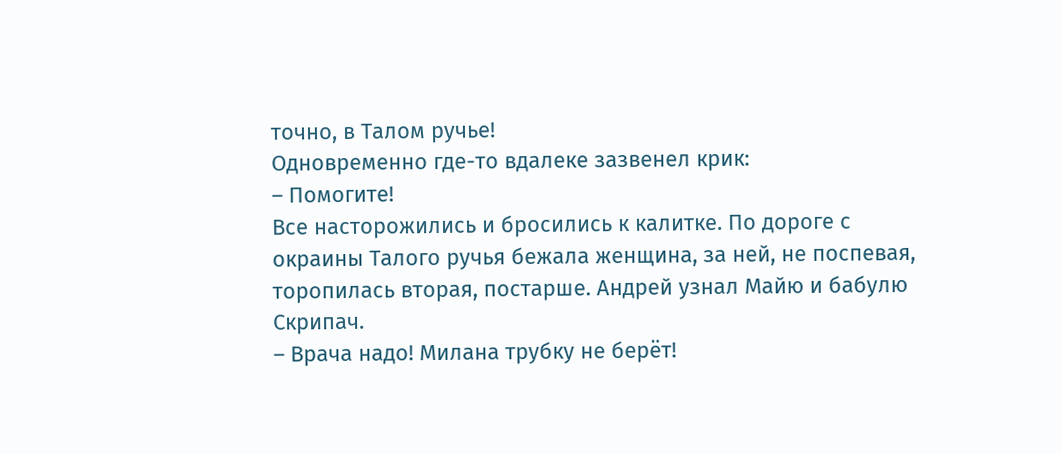точно, в Талом ручье!
Одновременно где-то вдалеке зазвенел крик:
– Помогите!
Все насторожились и бросились к калитке. По дороге с окраины Талого ручья бежала женщина, за ней, не поспевая, торопилась вторая, постарше. Андрей узнал Майю и бабулю Скрипач.
– Врача надо! Милана трубку не берёт!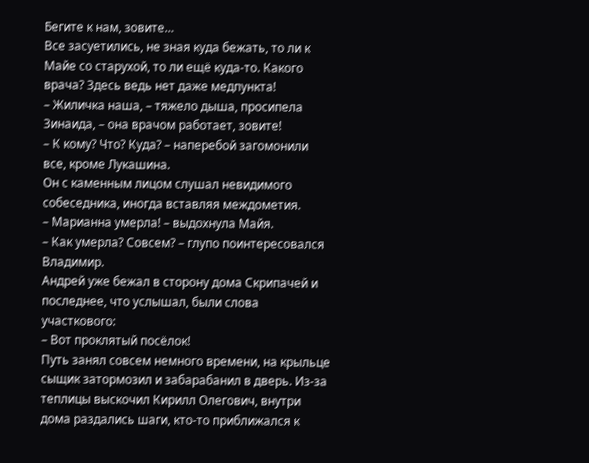Бегите к нам, зовите…
Все засуетились, не зная куда бежать, то ли к Майе со старухой, то ли ещё куда-то. Какого врача? Здесь ведь нет даже медпункта!
– Жиличка наша, – тяжело дыша, просипела Зинаида, – она врачом работает, зовите!
– К кому? Что? Куда? – наперебой загомонили все, кроме Лукашина.
Он с каменным лицом слушал невидимого собеседника, иногда вставляя междометия.
– Марианна умерла! – выдохнула Майя.
– Как умерла? Совсем? – глупо поинтересовался Владимир.
Андрей уже бежал в сторону дома Скрипачей и последнее, что услышал, были слова участкового:
– Вот проклятый посёлок!
Путь занял совсем немного времени, на крыльце сыщик затормозил и забарабанил в дверь. Из-за теплицы выскочил Кирилл Олегович, внутри дома раздались шаги, кто-то приближался к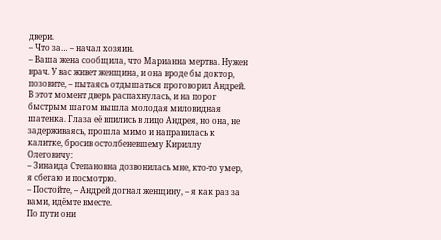двери.
– Что за… – начал хозяин.
– Ваша жена сообщила, что Марианна мертва. Нужен врач. У вас живет женщина, и она вроде бы доктор, позовите, – пытаясь отдышаться проговорил Андрей.
В этот момент дверь распахнулась, и на порог быстрым шагом вышла молодая миловидная шатенка. Глаза её впились в лицо Андрея, но она, не задерживаясь, прошла мимо и направилась к калитке, бросив остолбеневшему Кириллу Олеговичу:
– Зинаида Степановна дозвонилась мне, кто-то умер, я сбегаю и посмотрю.
– Постойте, – Андрей догнал женщину, – я как раз за вами, идёмте вместе.
По пути они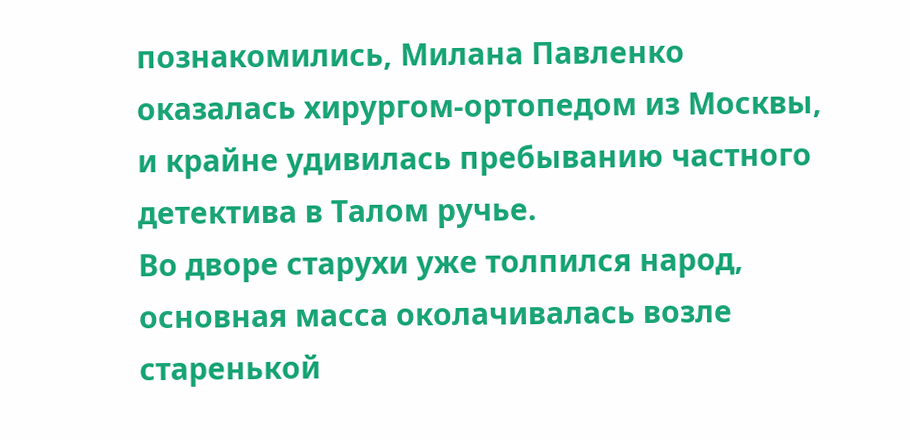познакомились, Милана Павленко оказалась хирургом-ортопедом из Москвы, и крайне удивилась пребыванию частного детектива в Талом ручье.
Во дворе старухи уже толпился народ, основная масса околачивалась возле старенькой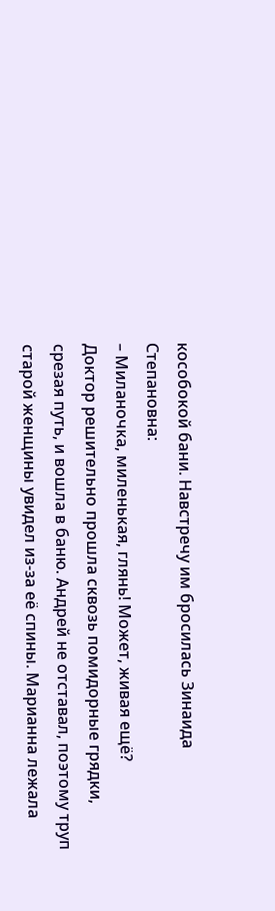кособокой бани. Навстречу им бросилась Зинаида Степановна:
– Миланочка, миленькая, глянь! Может, живая ещё?
Доктор решительно прошла сквозь помидорные грядки, срезая путь, и вошла в баню. Андрей не отставал, поэтому труп старой женщины увидел из-за её спины. Марианна лежала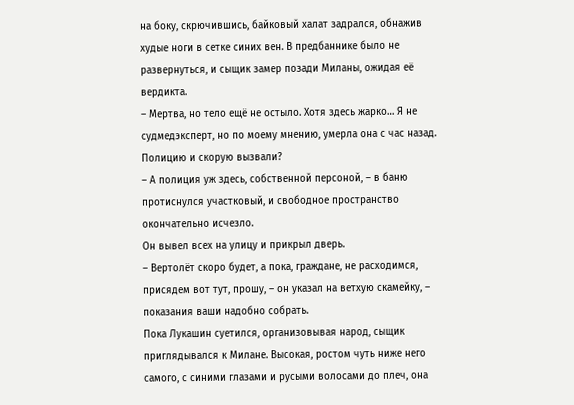на боку, скрючившись, байковый халат задрался, обнажив худые ноги в сетке синих вен. В предбаннике было не развернуться, и сыщик замер позади Миланы, ожидая её вердикта.
– Мертва, но тело ещё не остыло. Хотя здесь жарко… Я не судмедэксперт, но по моему мнению, умерла она с час назад. Полицию и скорую вызвали?
– А полиция уж здесь, собственной персоной, – в баню протиснулся участковый, и свободное пространство окончательно исчезло.
Он вывел всех на улицу и прикрыл дверь.
– Вертолёт скоро будет, а пока, граждане, не расходимся, присядем вот тут, прошу, – он указал на ветхую скамейку, – показания ваши надобно собрать.
Пока Лукашин суетился, организовывая народ, сыщик приглядывался к Милане. Высокая, ростом чуть ниже него самого, с синими глазами и русыми волосами до плеч, она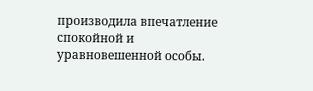производила впечатление спокойной и уравновешенной особы.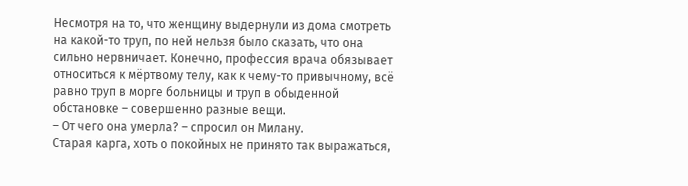Несмотря на то, что женщину выдернули из дома смотреть на какой-то труп, по ней нельзя было сказать, что она сильно нервничает. Конечно, профессия врача обязывает относиться к мёртвому телу, как к чему-то привычному, всё равно труп в морге больницы и труп в обыденной обстановке – совершенно разные вещи.
– От чего она умерла? – спросил он Милану.
Старая карга, хоть о покойных не принято так выражаться,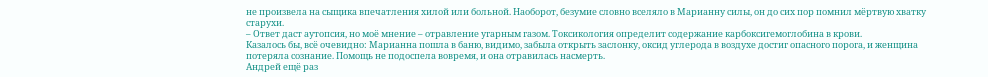не произвела на сыщика впечатления хилой или больной. Наоборот, безумие словно вселяло в Марианну силы, он до сих пор помнил мёртвую хватку старухи.
– Ответ даст аутопсия, но моё мнение – отравление угарным газом. Токсикология определит содержание карбоксигемоглобина в крови.
Казалось бы, всё очевидно: Марианна пошла в баню, видимо, забыла открыть заслонку, оксид углерода в воздухе достиг опасного порога, и женщина потеряла сознание. Помощь не подоспела вовремя, и она отравилась насмерть.
Андрей ещё раз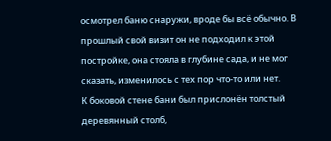осмотрел баню снаружи, вроде бы всё обычно. В прошлый свой визит он не подходил к этой постройке, она стояла в глубине сада, и не мог сказать, изменилось с тех пор что-то или нет.
К боковой стене бани был прислонён толстый деревянный столб,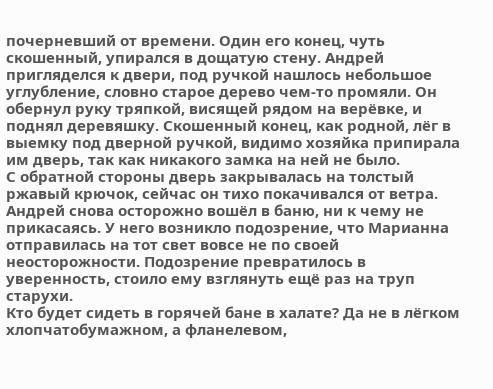почерневший от времени. Один его конец, чуть скошенный, упирался в дощатую стену. Андрей пригляделся к двери, под ручкой нашлось небольшое углубление, словно старое дерево чем-то промяли. Он обернул руку тряпкой, висящей рядом на верёвке, и поднял деревяшку. Скошенный конец, как родной, лёг в выемку под дверной ручкой, видимо хозяйка припирала им дверь, так как никакого замка на ней не было.
С обратной стороны дверь закрывалась на толстый ржавый крючок, сейчас он тихо покачивался от ветра. Андрей снова осторожно вошёл в баню, ни к чему не прикасаясь. У него возникло подозрение, что Марианна отправилась на тот свет вовсе не по своей неосторожности. Подозрение превратилось в уверенность, стоило ему взглянуть ещё раз на труп старухи.
Кто будет сидеть в горячей бане в халате? Да не в лёгком хлопчатобумажном, а фланелевом,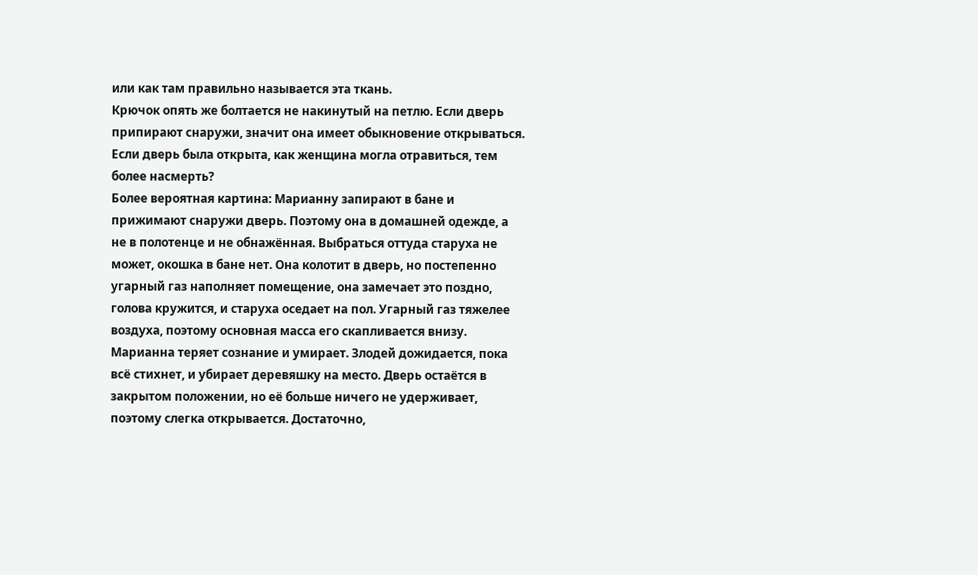или как там правильно называется эта ткань.
Крючок опять же болтается не накинутый на петлю. Если дверь припирают снаружи, значит она имеет обыкновение открываться. Если дверь была открыта, как женщина могла отравиться, тем более насмерть?
Более вероятная картина: Марианну запирают в бане и прижимают снаружи дверь. Поэтому она в домашней одежде, а не в полотенце и не обнажённая. Выбраться оттуда старуха не может, окошка в бане нет. Она колотит в дверь, но постепенно угарный газ наполняет помещение, она замечает это поздно, голова кружится, и старуха оседает на пол. Угарный газ тяжелее воздуха, поэтому основная масса его скапливается внизу. Марианна теряет сознание и умирает. Злодей дожидается, пока всё стихнет, и убирает деревяшку на место. Дверь остаётся в закрытом положении, но её больше ничего не удерживает, поэтому слегка открывается. Достаточно,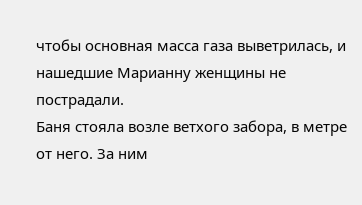чтобы основная масса газа выветрилась, и нашедшие Марианну женщины не пострадали.
Баня стояла возле ветхого забора, в метре от него. За ним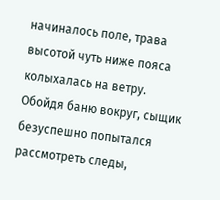начиналось поле, трава высотой чуть ниже пояса колыхалась на ветру. Обойдя баню вокруг, сыщик безуспешно попытался рассмотреть следы,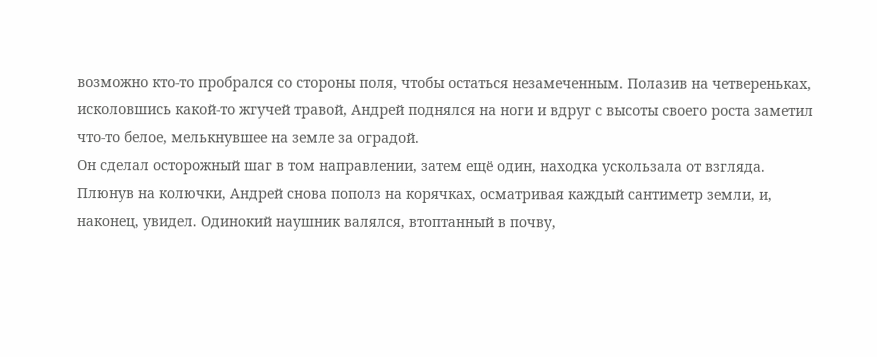возможно кто-то пробрался со стороны поля, чтобы остаться незамеченным. Полазив на четвереньках, исколовшись какой-то жгучей травой, Андрей поднялся на ноги и вдруг с высоты своего роста заметил что-то белое, мелькнувшее на земле за оградой.
Он сделал осторожный шаг в том направлении, затем ещё один, находка ускользала от взгляда. Плюнув на колючки, Андрей снова пополз на корячках, осматривая каждый сантиметр земли, и, наконец, увидел. Одинокий наушник валялся, втоптанный в почву,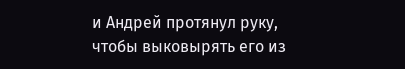и Андрей протянул руку, чтобы выковырять его из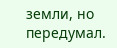земли, но передумал.